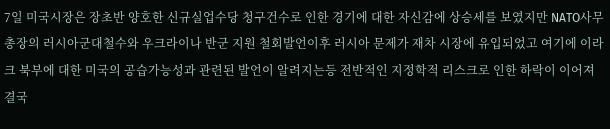7일 미국시장은 장초반 양호한 신규실업수당 청구건수로 인한 경기에 대한 자신감에 상승세를 보였지만 NATO사무총장의 러시아군대철수와 우크라이나 반군 지원 철회발언이후 러시아 문제가 재차 시장에 유입되었고 여기에 이라크 북부에 대한 미국의 공습가능성과 관련된 발언이 알려지는등 전반적인 지정학적 리스크로 인한 하락이 이어져 결국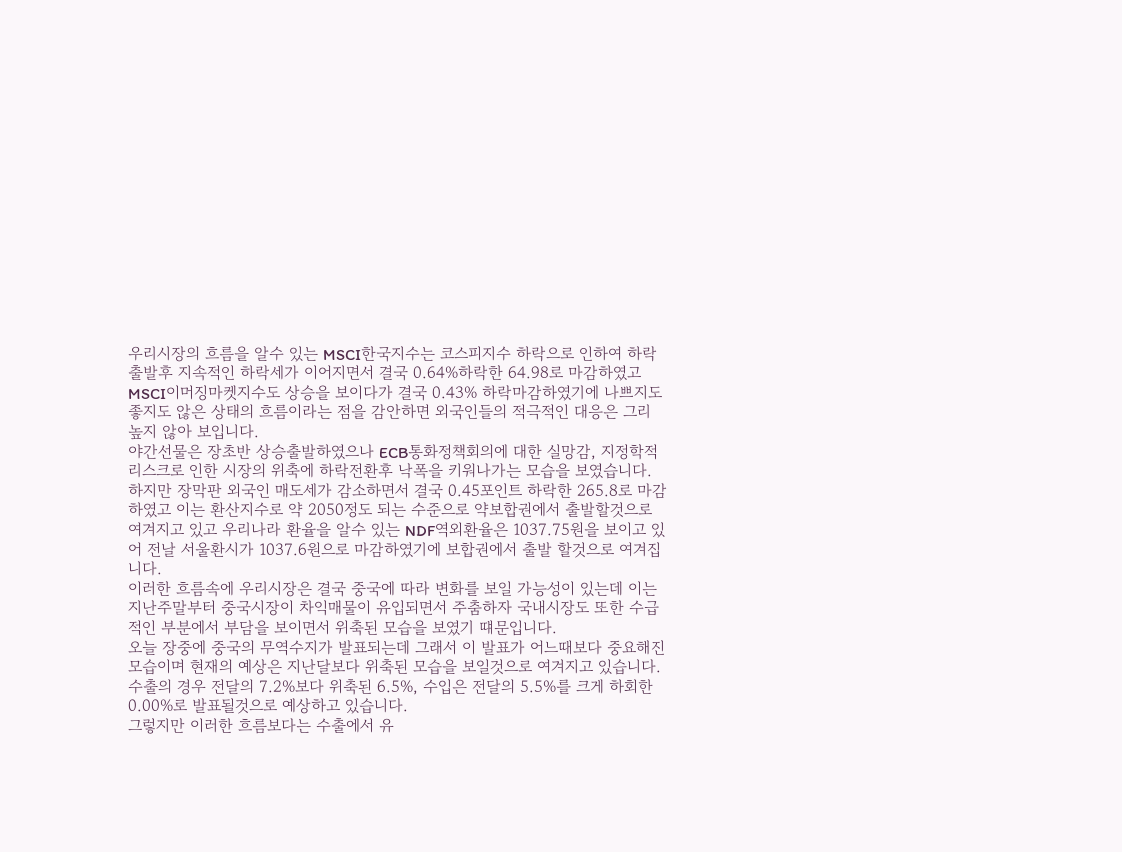우리시장의 흐름을 알수 있는 MSCI한국지수는 코스피지수 하락으로 인하여 하락출발후 지속적인 하락세가 이어지면서 결국 0.64%하락한 64.98로 마감하였고 MSCI이머징마켓지수도 상승을 보이다가 결국 0.43% 하락마감하였기에 나쁘지도 좋지도 않은 상태의 흐름이라는 점을 감안하면 외국인들의 적극적인 대응은 그리 높지 않아 보입니다.
야간선물은 장초반 상승출발하였으나 ECB통화정책회의에 대한 실망감, 지정학적리스크로 인한 시장의 위축에 하락전환후 낙폭을 키워나가는 모습을 보였습니다.
하지만 장막판 외국인 매도세가 감소하면서 결국 0.45포인트 하락한 265.8로 마감하였고 이는 환산지수로 약 2050정도 되는 수준으로 약보합권에서 출발할것으로 여겨지고 있고 우리나라 환율을 알수 있는 NDF역외환율은 1037.75원을 보이고 있어 전날 서울환시가 1037.6원으로 마감하였기에 보합권에서 출발 할것으로 여겨집니다.
이러한 흐름속에 우리시장은 결국 중국에 따라 변화를 보일 가능성이 있는데 이는 지난주말부터 중국시장이 차익매물이 유입되면서 주춤하자 국내시장도 또한 수급적인 부분에서 부담을 보이면서 위축된 모습을 보였기 떄문입니다.
오늘 장중에 중국의 무역수지가 발표되는데 그래서 이 발표가 어느때보다 중요해진 모습이며 현재의 예상은 지난달보다 위축된 모습을 보일것으로 여겨지고 있습니다. 수출의 경우 전달의 7.2%보다 위축된 6.5%, 수입은 전달의 5.5%를 크게 하회한 0.00%로 발표될것으로 예상하고 있습니다.
그렇지만 이러한 흐름보다는 수출에서 유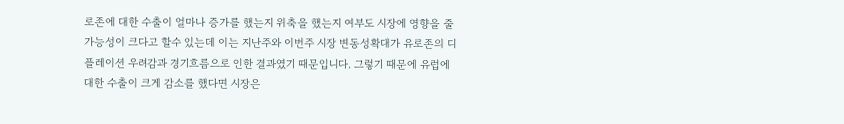로존에 대한 수출이 얼마나 증가를 했는지 위축을 했는지 여부도 시장에 영향을 줄가능성이 크다고 할수 있는데 이는 지난주와 이번주 시장 변동성확대가 유로존의 디플레이션 우려감과 경기흐름으로 인한 결과였기 때문입니다. 그렇기 때문에 유럽에 대한 수출이 크게 감소를 했다면 시장은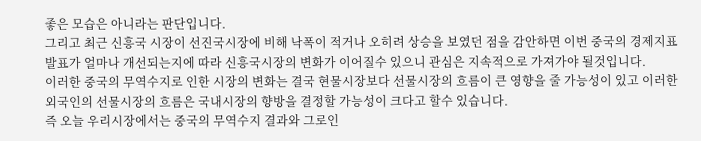좋은 모습은 아니라는 판단입니다.
그리고 최근 신흥국 시장이 선진국시장에 비해 낙폭이 적거나 오히려 상승을 보였던 점을 감안하면 이번 중국의 경제지표 발표가 얼마나 개선되는지에 따라 신흥국시장의 변화가 이어질수 있으니 관심은 지속적으로 가져가야 될것입니다.
이러한 중국의 무역수지로 인한 시장의 변화는 결국 현물시장보다 선물시장의 흐름이 큰 영향을 줄 가능성이 있고 이러한 외국인의 선물시장의 흐름은 국내시장의 향방을 결정할 가능성이 크다고 할수 있습니다.
즉 오늘 우리시장에서는 중국의 무역수지 결과와 그로인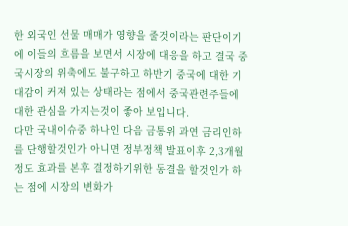한 외국인 선물 매매가 영향을 줄것이라는 판단이기에 이들의 흐름을 보면서 시장에 대응을 하고 결국 중국시장의 위축에도 불구하고 하반기 중국에 대한 기대감이 커져 있는 상태라는 점에서 중국관련주들에 대한 관심을 가지는것이 좋아 보입니다.
다만 국내이슈중 하나인 다음 금통위 과연 금리인하를 단행할것인가 아니면 정부정책 발표이후 2,3개월정도 효과를 본후 결정하기위한 동결을 할것인가 하는 점에 시장의 변화가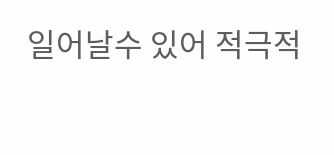일어날수 있어 적극적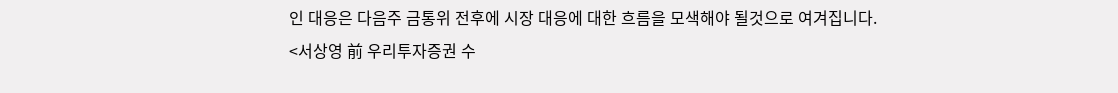인 대응은 다음주 금통위 전후에 시장 대응에 대한 흐름을 모색해야 될것으로 여겨집니다.
<서상영 前 우리투자증권 수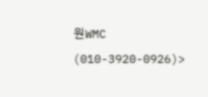원WMC (010-3920-0926)>